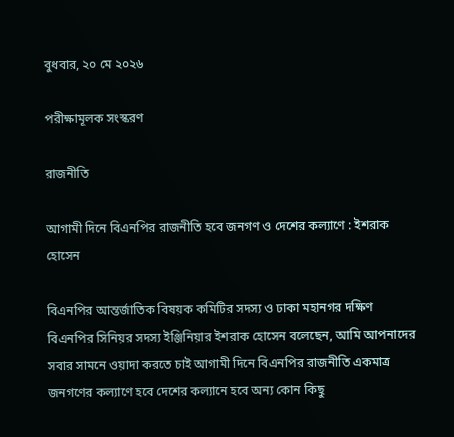বুধবার, ২০ মে ২০২৬

পরীক্ষামূলক সংস্করণ

রাজনীতি

আগামী দিনে বিএনপির রাজনীতি হবে জনগণ ও দেশের কল্যাণে : ইশরাক হোসেন

বিএনপির আন্তর্জাতিক বিষয়ক কমিটির সদস্য ও ঢাকা মহানগর দক্ষিণ বিএনপির সিনিয়র সদস্য ইঞ্জিনিয়ার ইশরাক হোসেন বলেছেন, আমি আপনাদের সবার সামনে ওয়াদা করতে চাই আগামী দিনে বিএনপির রাজনীতি একমাত্র জনগণের কল্যাণে হবে দেশের কল্যানে হবে অন্য কোন কিছু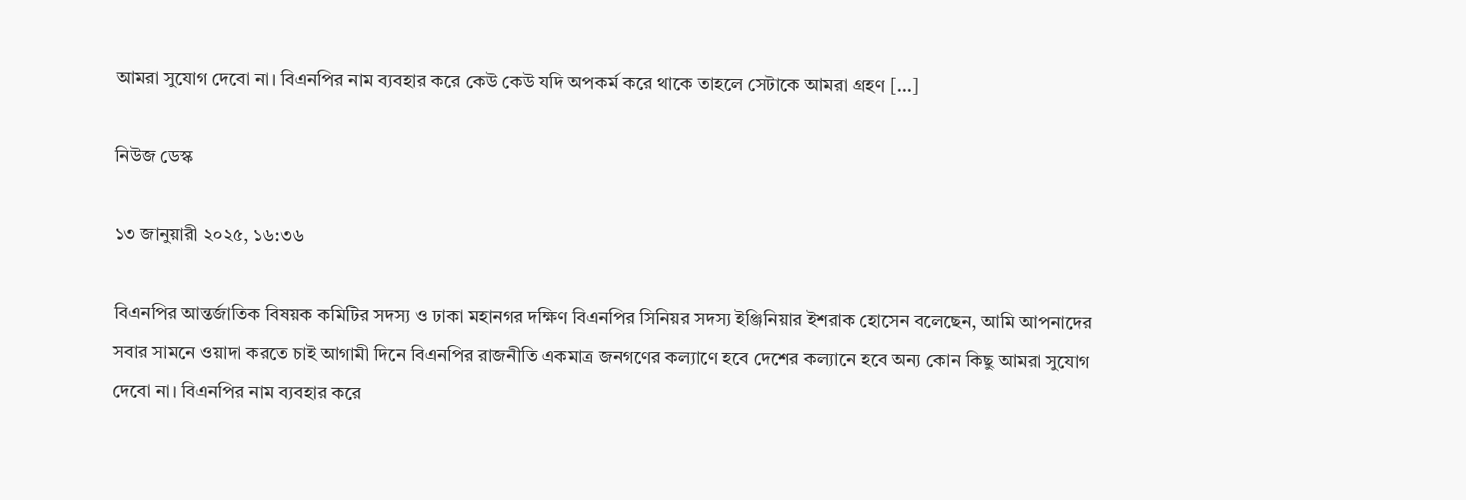আমরা সুযোগ দেবো না। বিএনপির নাম ব্যবহার করে কেউ কেউ যদি অপকর্ম করে থাকে তাহলে সেটাকে আমরা গ্রহণ […]

নিউজ ডেস্ক

১৩ জানুয়ারী ২০২৫, ১৬:৩৬

বিএনপির আন্তর্জাতিক বিষয়ক কমিটির সদস্য ও ঢাকা মহানগর দক্ষিণ বিএনপির সিনিয়র সদস্য ইঞ্জিনিয়ার ইশরাক হোসেন বলেছেন, আমি আপনাদের সবার সামনে ওয়াদা করতে চাই আগামী দিনে বিএনপির রাজনীতি একমাত্র জনগণের কল্যাণে হবে দেশের কল্যানে হবে অন্য কোন কিছু আমরা সুযোগ দেবো না। বিএনপির নাম ব্যবহার করে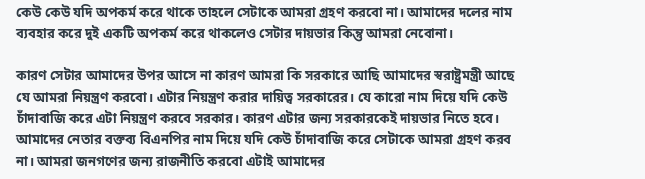কেউ কেউ যদি অপকর্ম করে থাকে তাহলে সেটাকে আমরা গ্রহণ করবো না। আমাদের দলের নাম ব্যবহার করে দুই একটি অপকর্ম করে থাকলেও সেটার দায়ভার কিন্তু আমরা নেবোনা।

কারণ সেটার আমাদের উপর আসে না কারণ আমরা কি সরকারে আছি আমাদের স্বরাষ্ট্রমন্ত্রী আছে যে আমরা নিয়ন্ত্রণ করবো। এটার নিয়ন্ত্রণ করার দায়িত্ব সরকারের। যে কারো নাম দিয়ে যদি কেউ চাঁদাবাজি করে এটা নিয়ন্ত্রণ করবে সরকার। কারণ এটার জন্য সরকারকেই দায়ভার নিতে হবে। আমাদের নেতার বক্তব্য বিএনপির নাম দিয়ে যদি কেউ চাঁদাবাজি করে সেটাকে আমরা গ্রহণ করব না। আমরা জনগণের জন্য রাজনীতি করবো এটাই আমাদের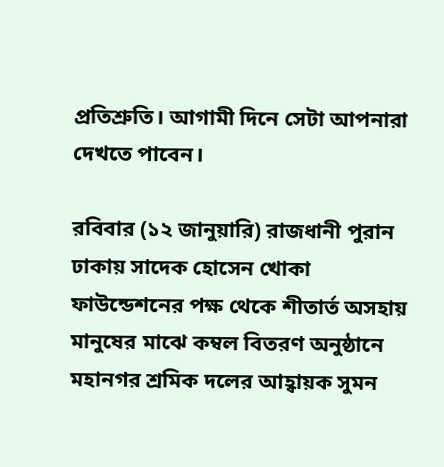প্রতিশ্রুতি। আগামী দিনে সেটা আপনারা দেখতে পাবেন।

রবিবার (১২ জানুয়ারি) রাজধানী পুরান ঢাকায় সাদেক হোসেন খোকা ফাউন্ডেশনের পক্ষ থেকে শীতার্ত অসহায় মানুষের মাঝে কম্বল বিতরণ অনুষ্ঠানে মহানগর শ্রমিক দলের আহ্বায়ক সুমন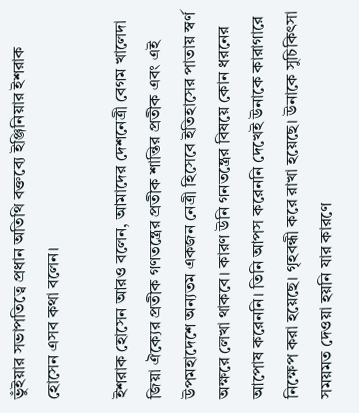ভুঁইয়ার সভাপতিত্বে প্রধান অতিথি বক্তব্যে ইঞ্জিনিয়ার ইশরাক হোসেন এসব কথা বলেন।

ইশরাক হোসেন আরও বলেন, আমাদের দেশনেত্রী বেগম খালেদা জিয়া ঐক্যের প্রতীক গণতন্ত্রের প্রতীক শান্তির প্রতীক এবং এই উপমহাদেশে অন্যতম একজন নেত্রী হিসেবে ইতিহাসের পাতায় স্বর্ণ অক্ষরে লেখা থাকবে। কারণ উনি গনতন্ত্রের বিষয়ে কোন ধরনের আপোষ করেননি। তিনি আপস করেননি দেখেই উনাকে কারাগারে নিক্ষেপ করা হয়েছে। গৃহবন্ধী করে রাখা হয়েছে। উনাকে সুচিকিৎসা সময়মত দেওয়া হয়নি যার কারণে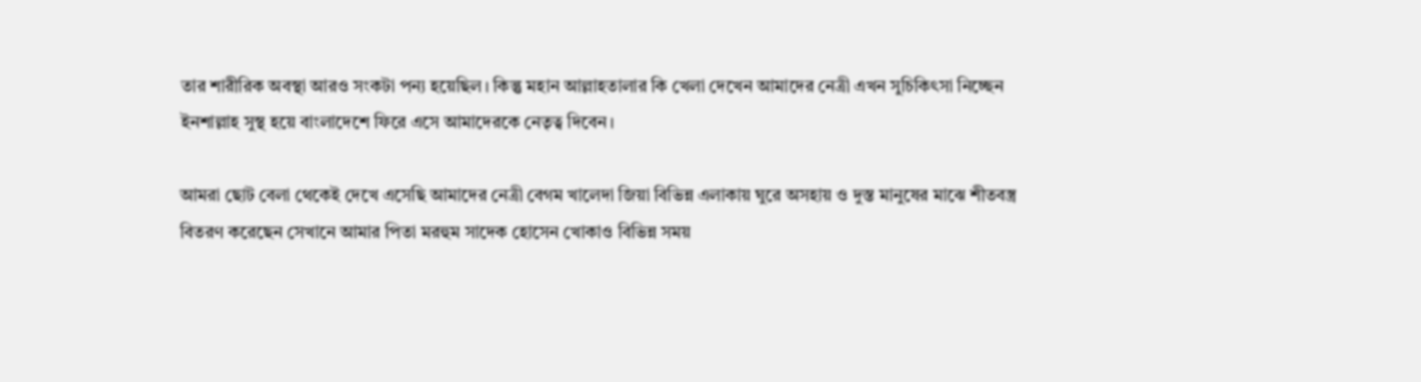তার শারীরিক অবস্থা আরও সংকটা পন্য হয়েছিল। কিন্তু মহান আল্লাহতালার কি খেলা দেখেন আমাদের নেত্রী এখন সুচিকিৎসা নিচ্ছেন ইনশাল্লাহ সুস্থ হয়ে বাংলাদেশে ফিরে এসে আমাদেরকে নেতৃত্ব দিবেন।

আমরা ছোট বেলা থেকেই দেখে এসেছি আমাদের নেত্রী বেগম খালেদা জিয়া বিভিন্ন এলাকায় ঘুরে অসহায় ও দুস্ত মানুষের মাঝে শীতবস্ত্র বিতরণ করেছেন সেখানে আমার পিতা মরহুম সাদেক হোসেন খোকাও বিভিন্ন সময়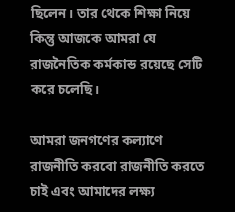ছিলেন। তার থেকে শিক্ষা নিয়ে কিন্তু আজকে আমরা যে রাজনৈতিক কর্মকান্ড রয়েছে সেটি করে চলেছি।

আমরা জনগণের কল্যাণে রাজনীতি করবো রাজনীতি করতে চাই এবং আমাদের লক্ষ্য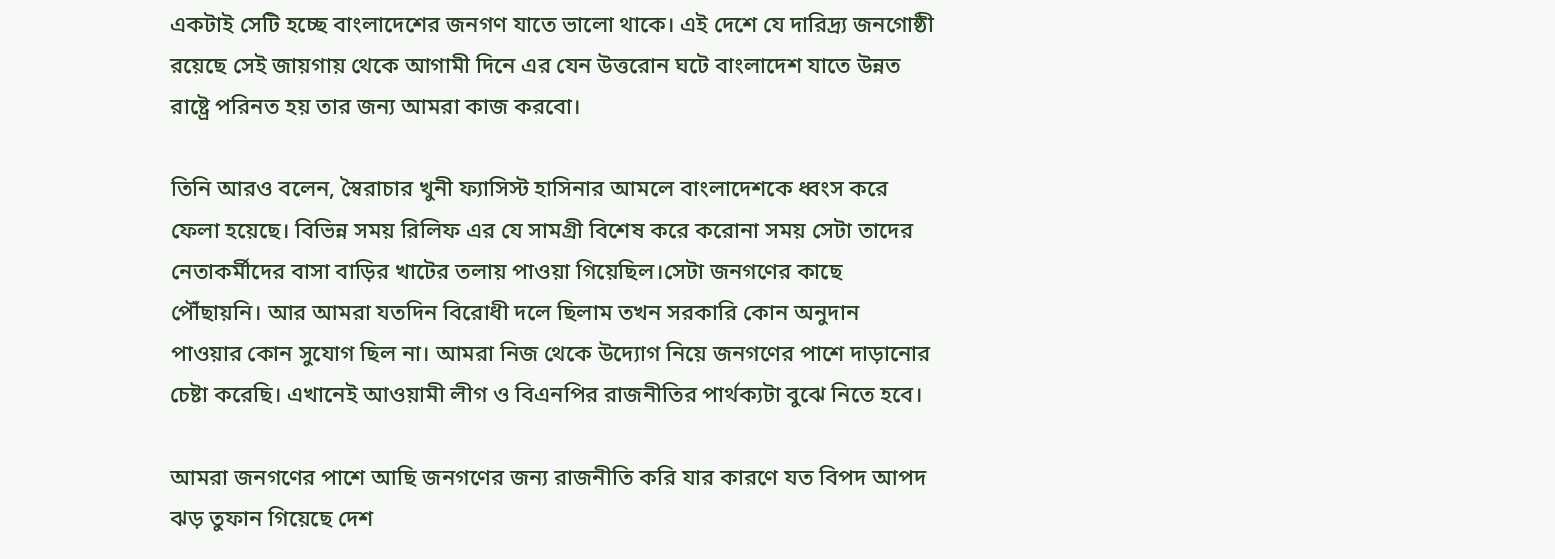একটাই সেটি হচ্ছে বাংলাদেশের জনগণ যাতে ভালো থাকে। এই দেশে যে দারিদ্র্য জনগোষ্ঠী রয়েছে সেই জায়গায় থেকে আগামী দিনে এর যেন উত্তরোন ঘটে বাংলাদেশ যাতে উন্নত রাষ্ট্রে পরিনত হয় তার জন্য আমরা কাজ করবো।

তিনি আরও বলেন, স্বৈরাচার খুনী ফ্যাসিস্ট হাসিনার আমলে বাংলাদেশকে ধ্বংস করে ফেলা হয়েছে। বিভিন্ন সময় রিলিফ এর যে সামগ্রী বিশেষ করে করোনা সময় সেটা তাদের নেতাকর্মীদের বাসা বাড়ির খাটের তলায় পাওয়া গিয়েছিল।সেটা জনগণের কাছে পৌঁছায়নি। আর আমরা যতদিন বিরোধী দলে ছিলাম তখন সরকারি কোন অনুদান পাওয়ার কোন সুযোগ ছিল না। আমরা নিজ থেকে উদ্যোগ নিয়ে জনগণের পাশে দাড়ানোর চেষ্টা করেছি। এখানেই আওয়ামী লীগ ও বিএনপির রাজনীতির পার্থক্যটা বুঝে নিতে হবে।

আমরা জনগণের পাশে আছি জনগণের জন্য রাজনীতি করি যার কারণে যত বিপদ আপদ ঝড় তুফান গিয়েছে দেশ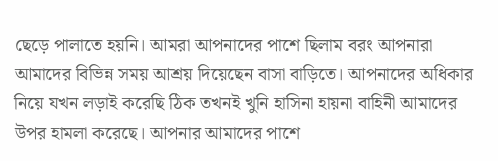ছেড়ে পালাতে হয়নি। আমরা আপনাদের পাশে ছিলাম বরং আপনারা আমাদের বিভিন্ন সময় আশ্রয় দিয়েছেন বাসা বাড়িতে। আপনাদের অধিকার নিয়ে যখন লড়াই করেছি ঠিক তখনই খুনি হাসিনা হায়না বাহিনী আমাদের উপর হামলা করেছে। আপনার আমাদের পাশে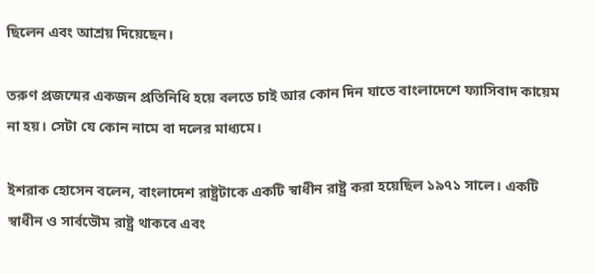ছিলেন এবং আশ্রয় দিয়েছেন।

তরুণ প্রজন্মের একজন প্রতিনিধি হয়ে বলতে চাই আর কোন দিন যাতে বাংলাদেশে ফ্যাসিবাদ কায়েম না হয়। সেটা যে কোন নামে বা দলের মাধ্যমে।

ইশরাক হোসেন বলেন, বাংলাদেশ রাষ্ট্রটাকে একটি স্বাধীন রাষ্ট্র করা হয়েছিল ১৯৭১ সালে। একটি স্বাধীন ও সার্বভৌম রাষ্ট্র থাকবে এবং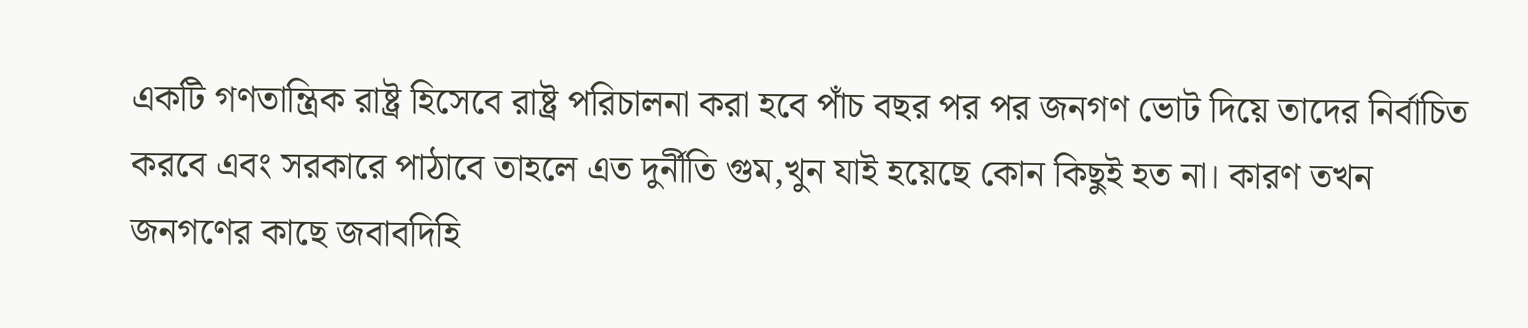একটি গণতান্ত্রিক রাষ্ট্র হিসেবে রাষ্ট্র পরিচালনা করা হবে পাঁচ বছর পর পর জনগণ ভোট দিয়ে তাদের নির্বাচিত করবে এবং সরকারে পাঠাবে তাহলে এত দুর্নীতি গুম,খুন যাই হয়েছে কোন কিছুই হত না। কারণ তখন জনগণের কাছে জবাবদিহি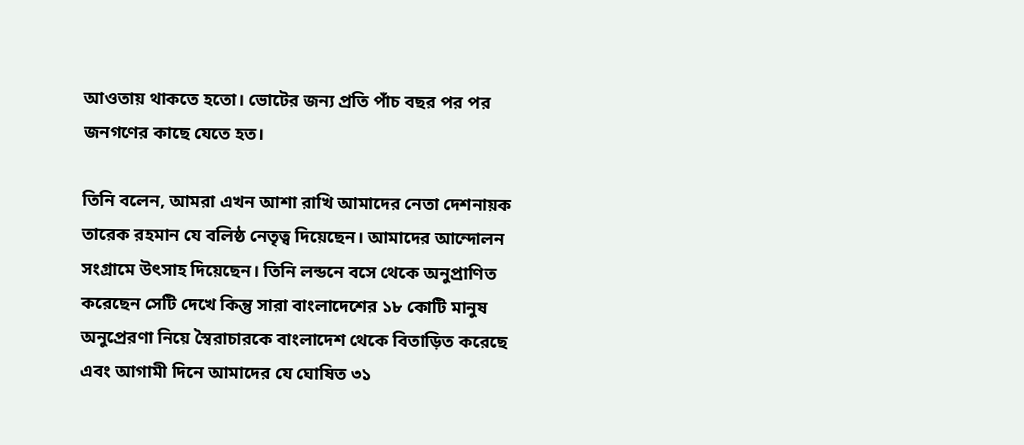আওতায় থাকতে হতো। ভোটের জন্য প্রতি পাঁচ বছর পর পর জনগণের কাছে যেতে হত।

তিনি বলেন, আমরা এখন আশা রাখি আমাদের নেতা দেশনায়ক তারেক রহমান যে বলিষ্ঠ নেতৃত্ব দিয়েছেন। আমাদের আন্দোলন সংগ্রামে উৎসাহ দিয়েছেন। তিনি লন্ডনে বসে থেকে অনুপ্রাণিত করেছেন সেটি দেখে কিন্তু সারা বাংলাদেশের ১৮ কোটি মানুষ অনুপ্রেরণা নিয়ে স্বৈরাচারকে বাংলাদেশ থেকে বিতাড়িত করেছে এবং আগামী দিনে আমাদের যে ঘোষিত ৩১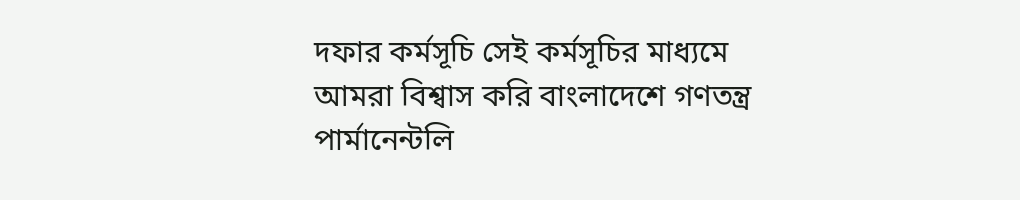দফার কর্মসূচি সেই কর্মসূচির মাধ্যমে আমরা বিশ্বাস করি বাংলাদেশে গণতন্ত্র পার্মানেন্টলি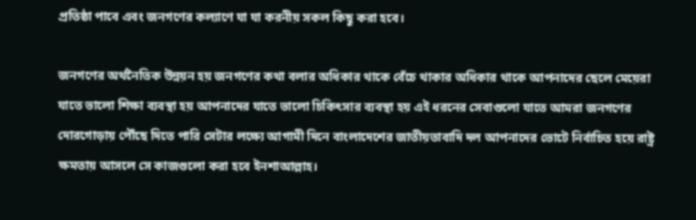প্রতিষ্ঠা পাবে এবং জনগণের কল্যাণে যা যা করনীয় সকল কিছু করা হবে।

জনগণের অর্থনৈতিক উন্নয়ন হয় জনগণের কথা বলার অধিকার থাকে বেঁচে থাকার অধিকার থাকে আপনাদের ছেলে মেয়েরা যাতে ভালো শিক্ষা ব্যবস্থা হয় আপনাদের যাতে ভালো চিকিৎসার ব্যবস্থা হয় এই ধরনের সেবাগুলো যাতে আমরা জনগণের দোরগোড়ায় পৌঁছে দিতে পারি সেটার লক্ষ্যে আগামী দিনে বাংলাদেশের জাতীয়তাবাদি দল আপনাদের ভোটে নির্বাচিত হয়ে রাষ্ট্র ক্ষমতায় আসলে সে কাজগুলো করা হবে ইনশাআল্লাহ।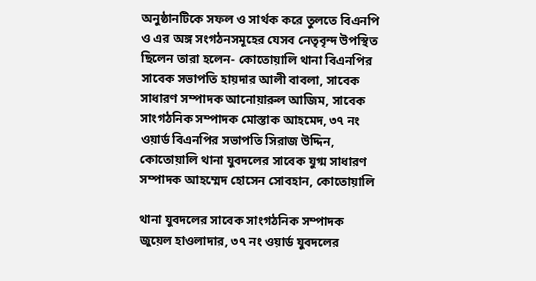অনুষ্ঠানটিকে সফল ও সার্থক করে তুলতে বিএনপি ও এর অঙ্গ সংগঠনসমূহের যেসব নেতৃবৃন্দ উপস্থিত ছিলেন তারা হলেন- কোতোয়ালি থানা বিএনপির সাবেক সভাপতি হায়দার আলী বাবলা, সাবেক সাধারণ সম্পাদক আনোয়ারুল আজিম, সাবেক সাংগঠনিক সম্পাদক মোস্তাক আহমেদ, ৩৭ নং ওয়ার্ড বিএনপির সভাপতি সিরাজ উদ্দিন, কোতোয়ালি থানা যুবদলের সাবেক যুগ্ম সাধারণ সম্পাদক আহম্মেদ হোসেন সোবহান, কোতোয়ালি

থানা যুবদলের সাবেক সাংগঠনিক সম্পাদক জুয়েল হাওলাদার, ৩৭ নং ওয়ার্ড যুবদলের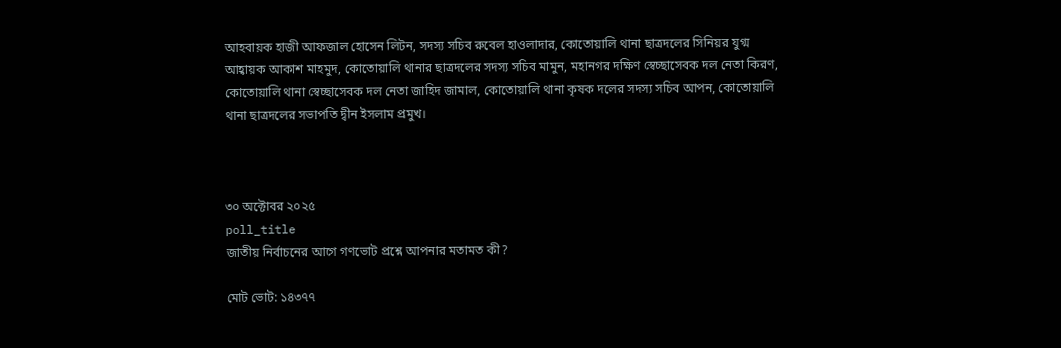আহবায়ক হাজী আফজাল হোসেন লিটন, সদস্য সচিব রুবেল হাওলাদার, কোতোয়ালি থানা ছাত্রদলের সিনিয়র যুগ্ম আহ্বায়ক আকাশ মাহমুদ, কোতোয়ালি থানার ছাত্রদলের সদস্য সচিব মামুন, মহানগর দক্ষিণ স্বেচ্ছাসেবক দল নেতা কিরণ, কোতোয়ালি থানা স্বেচ্ছাসেবক দল নেতা জাহিদ জামাল, কোতোয়ালি থানা কৃষক দলের সদস্য সচিব আপন, কোতোয়ালি থানা ছাত্রদলের সভাপতি দ্বীন ইসলাম প্রমুখ।



৩০ অক্টোবর ২০২৫
poll_title
জাতীয় নির্বাচনের আগে গণভোট প্রশ্নে আপনার মতামত কী?

মোট ভোট: ১৪৩৭৭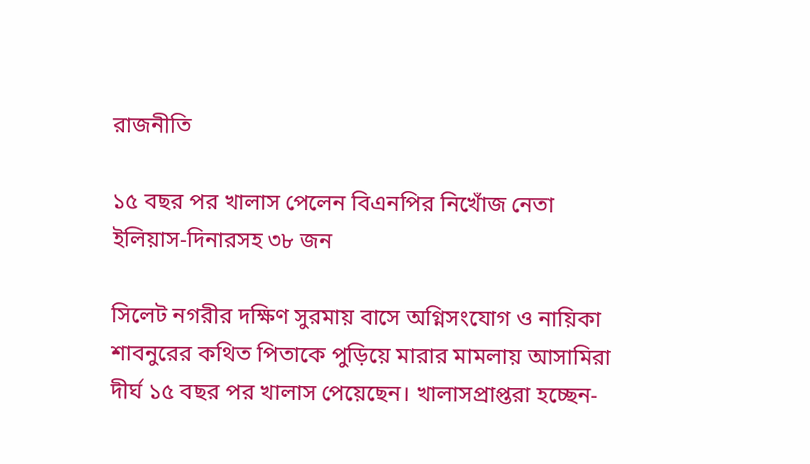রাজনীতি

১৫ বছর পর খালাস পেলেন বিএনপির নিখোঁজ নেতা ইলিয়াস-দিনারসহ ৩৮ জন

সিলেট নগরীর দক্ষিণ সুরমায় বাসে অগ্নিসংযোগ ও নায়িকা শাবনুরের কথিত পিতাকে পুড়িয়ে মারার মামলায় আসামিরা দীর্ঘ ১৫ বছর পর খালাস পেয়েছেন। খালাসপ্রাপ্তরা হচ্ছেন-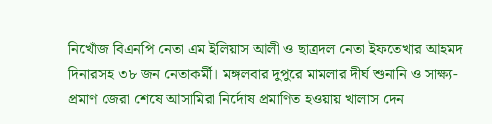নিখোঁজ বিএনপি নেতা এম ইলিয়াস আলী ও ছাত্রদল নেতা ইফতেখার আহমদ দিনারসহ ৩৮ জন নেতাকর্মী। মঙ্গলবার দুপুরে মামলার দীর্ঘ শুনানি ও সাক্ষ্য-প্রমাণ জেরা শেষে আসামিরা নির্দোষ প্রমাণিত হওয়ায় খালাস দেন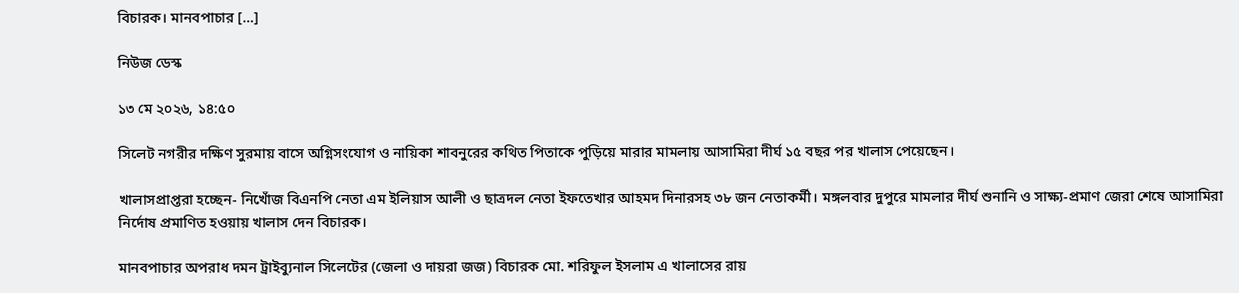বিচারক। মানবপাচার […]

নিউজ ডেস্ক

১৩ মে ২০২৬, ১৪:৫০

সিলেট নগরীর দক্ষিণ সুরমায় বাসে অগ্নিসংযোগ ও নায়িকা শাবনুরের কথিত পিতাকে পুড়িয়ে মারার মামলায় আসামিরা দীর্ঘ ১৫ বছর পর খালাস পেয়েছেন।

খালাসপ্রাপ্তরা হচ্ছেন- নিখোঁজ বিএনপি নেতা এম ইলিয়াস আলী ও ছাত্রদল নেতা ইফতেখার আহমদ দিনারসহ ৩৮ জন নেতাকর্মী। মঙ্গলবার দুপুরে মামলার দীর্ঘ শুনানি ও সাক্ষ্য-প্রমাণ জেরা শেষে আসামিরা নির্দোষ প্রমাণিত হওয়ায় খালাস দেন বিচারক।

মানবপাচার অপরাধ দমন ট্রাইব্যুনাল সিলেটের (জেলা ও দায়রা জজ) বিচারক মো. শরিফুল ইসলাম এ খালাসের রায়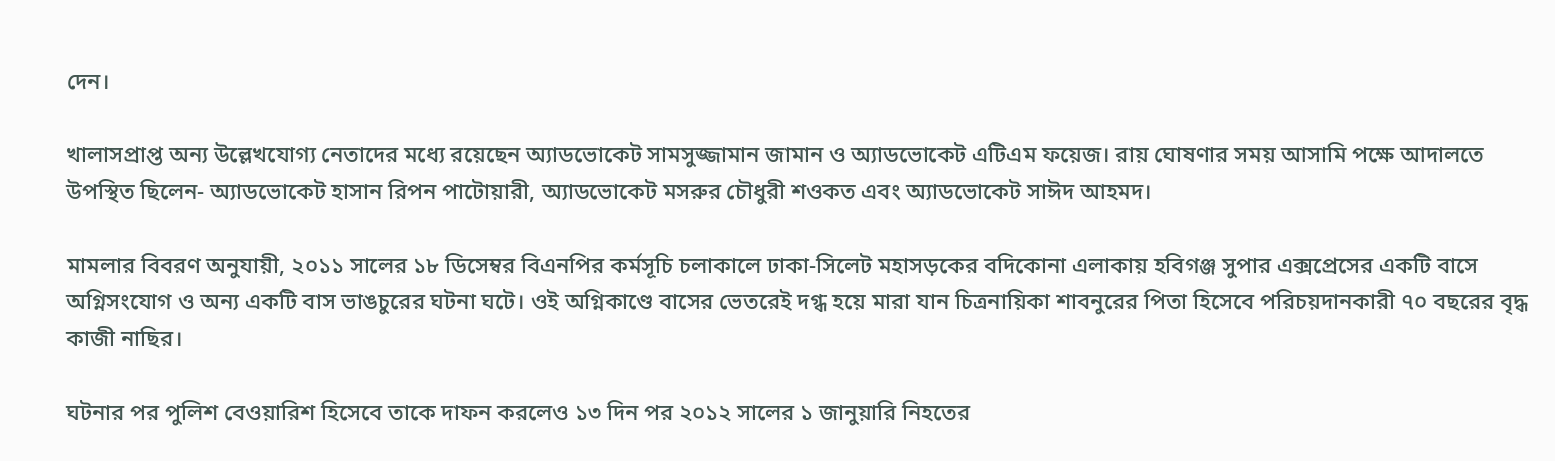দেন।

খালাসপ্রাপ্ত অন্য উল্লেখযোগ্য নেতাদের মধ্যে রয়েছেন অ্যাডভোকেট সামসুজ্জামান জামান ও অ্যাডভোকেট এটিএম ফয়েজ। রায় ঘোষণার সময় আসামি পক্ষে আদালতে উপস্থিত ছিলেন- অ্যাডভোকেট হাসান রিপন পাটোয়ারী, অ্যাডভোকেট মসরুর চৌধুরী শওকত এবং অ্যাডভোকেট সাঈদ আহমদ।

মামলার বিবরণ অনুযায়ী, ২০১১ সালের ১৮ ডিসেম্বর বিএনপির কর্মসূচি চলাকালে ঢাকা-সিলেট মহাসড়কের বদিকোনা এলাকায় হবিগঞ্জ সুপার এক্সপ্রেসের একটি বাসে অগ্নিসংযোগ ও অন্য একটি বাস ভাঙচুরের ঘটনা ঘটে। ওই অগ্নিকাণ্ডে বাসের ভেতরেই দগ্ধ হয়ে মারা যান চিত্রনায়িকা শাবনুরের পিতা হিসেবে পরিচয়দানকারী ৭০ বছরের বৃদ্ধ কাজী নাছির।

ঘটনার পর পুলিশ বেওয়ারিশ হিসেবে তাকে দাফন করলেও ১৩ দিন পর ২০১২ সালের ১ জানুয়ারি নিহতের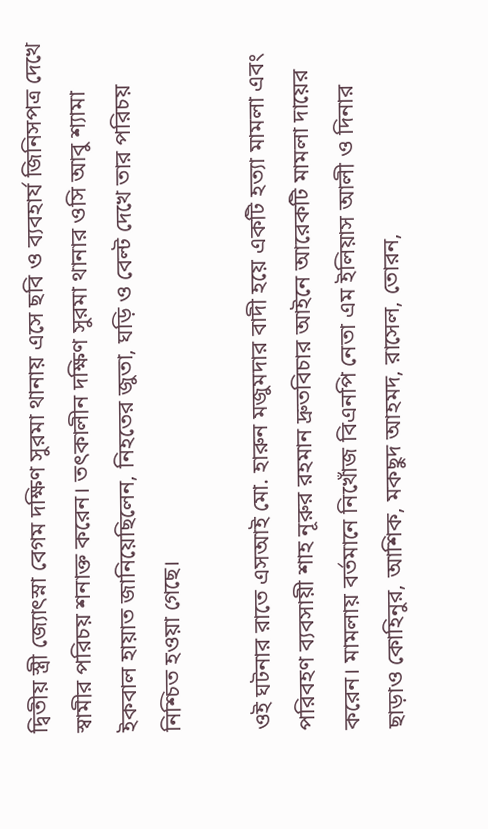দ্বিতীয় স্ত্রী জ্যোৎস্না বেগম দক্ষিণ সুরমা থানায় এসে ছবি ও ব্যবহার্য জিনিসপত্র দেখে স্বামীর পরিচয় শনাক্ত করেন। তৎকালীন দক্ষিণ সুরমা থানার ওসি আবু শ্যামা ইকবাল হায়াত জানিয়েছিলেন, নিহতের জুতা, ঘড়ি ও বেল্ট দেখে তার পরিচয় নিশ্চিত হওয়া গেছে।

ওই ঘটনার রাতে এসআই মো. হারুন মজুমদার বাদী হয়ে একটি হত্যা মামলা এবং পরিবহণ ব্যবসায়ী শাহ নূরুর রহমান দ্রুতবিচার আইনে আরেকটি মামলা দায়ের করেন। মামলায় বর্তমানে নিখোঁজ বিএনপি নেতা এম ইলিয়াস আলী ও দিনার ছাড়াও কোহিনুর, আশিক, মকছুদ আহমদ, রাসেল, তোরন,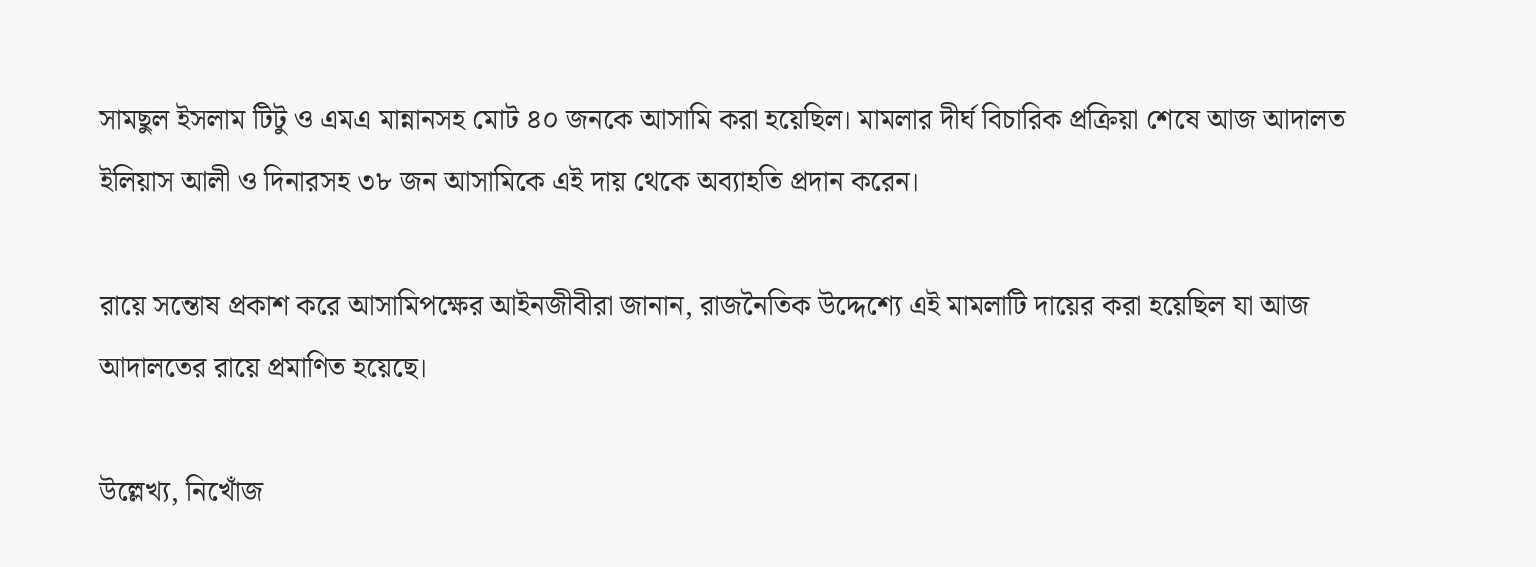সামছুল ইসলাম টিটু ও এমএ মান্নানসহ মোট ৪০ জনকে আসামি করা হয়েছিল। মামলার দীর্ঘ বিচারিক প্রক্রিয়া শেষে আজ আদালত ইলিয়াস আলী ও দিনারসহ ৩৮ জন আসামিকে এই দায় থেকে অব্যাহতি প্রদান করেন।

রায়ে সন্তোষ প্রকাশ করে আসামিপক্ষের আইনজীবীরা জানান, রাজনৈতিক উদ্দেশ্যে এই মামলাটি দায়ের করা হয়েছিল যা আজ আদালতের রায়ে প্রমাণিত হয়েছে।

উল্লেখ্য, নিখোঁজ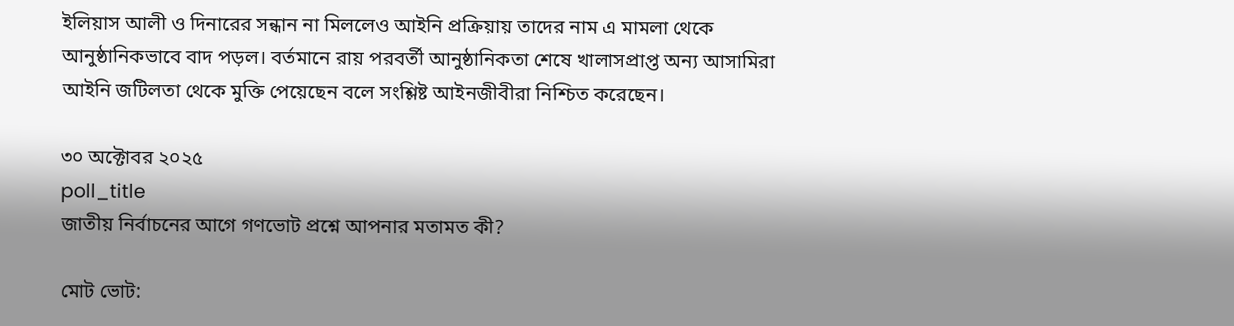ইলিয়াস আলী ও দিনারের সন্ধান না মিললেও আইনি প্রক্রিয়ায় তাদের নাম এ মামলা থেকে আনুষ্ঠানিকভাবে বাদ পড়ল। বর্তমানে রায় পরবর্তী আনুষ্ঠানিকতা শেষে খালাসপ্রাপ্ত অন্য আসামিরা আইনি জটিলতা থেকে মুক্তি পেয়েছেন বলে সংশ্লিষ্ট আইনজীবীরা নিশ্চিত করেছেন।

৩০ অক্টোবর ২০২৫
poll_title
জাতীয় নির্বাচনের আগে গণভোট প্রশ্নে আপনার মতামত কী?

মোট ভোট: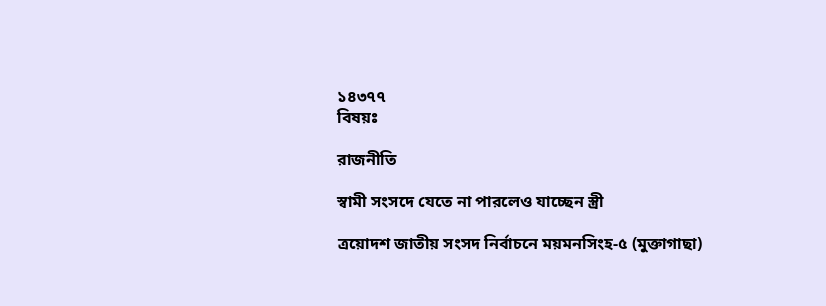১৪৩৭৭
বিষয়ঃ

রাজনীতি

স্বামী সংসদে যেতে না পারলেও যাচ্ছেন স্ত্রী

ত্রয়োদশ জাতীয় সংসদ নির্বাচনে ময়মনসিংহ-৫ (মুক্তাগাছা)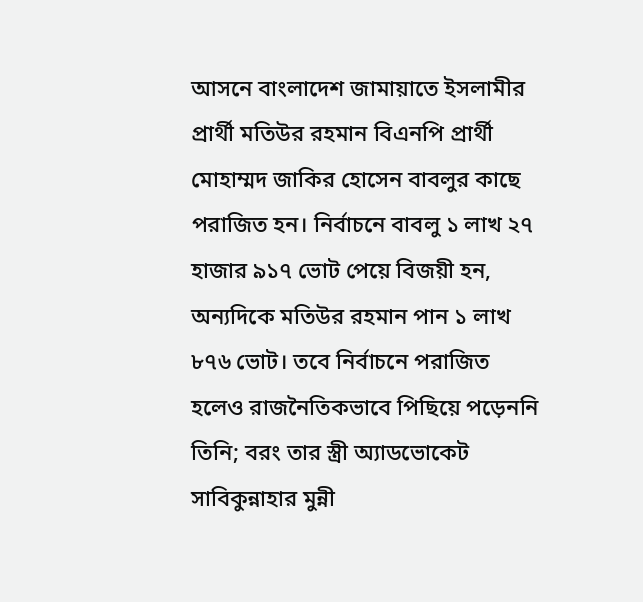আসনে বাংলাদেশ জামায়াতে ইসলামীর প্রার্থী মতিউর রহমান বিএনপি প্রার্থী মোহাম্মদ জাকির হোসেন বাবলুর কাছে পরাজিত হন। নির্বাচনে বাবলু ১ লাখ ২৭ হাজার ৯১৭ ভোট পেয়ে বিজয়ী হন, অন্যদিকে মতিউর রহমান পান ১ লাখ ৮৭৬ ভোট। তবে নির্বাচনে পরাজিত হলেও রাজনৈতিকভাবে পিছিয়ে পড়েননি তিনি; বরং তার স্ত্রী অ্যাডভোকেট সাবিকুন্নাহার মুন্নী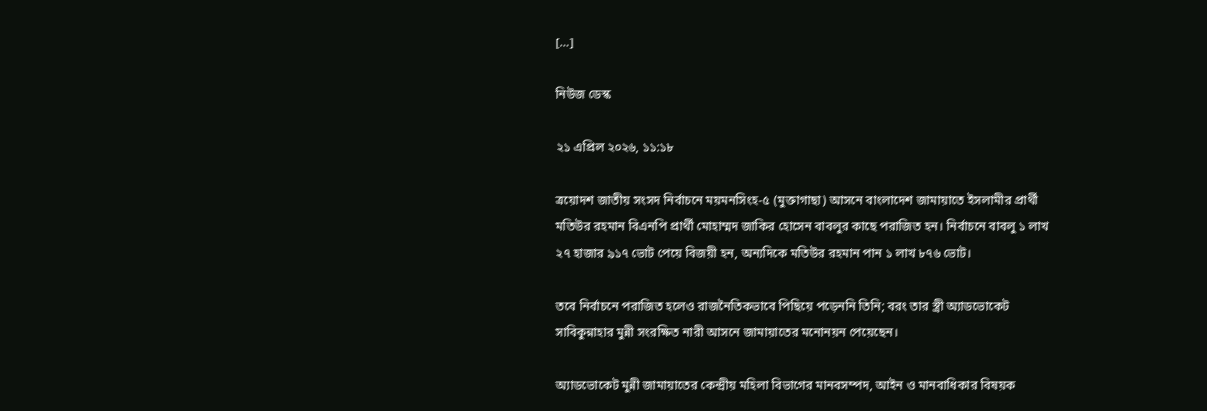[…]

নিউজ ডেস্ক

২১ এপ্রিল ২০২৬, ১১:১৮

ত্রয়োদশ জাতীয় সংসদ নির্বাচনে ময়মনসিংহ-৫ (মুক্তাগাছা) আসনে বাংলাদেশ জামায়াতে ইসলামীর প্রার্থী মতিউর রহমান বিএনপি প্রার্থী মোহাম্মদ জাকির হোসেন বাবলুর কাছে পরাজিত হন। নির্বাচনে বাবলু ১ লাখ ২৭ হাজার ৯১৭ ভোট পেয়ে বিজয়ী হন, অন্যদিকে মতিউর রহমান পান ১ লাখ ৮৭৬ ভোট।

তবে নির্বাচনে পরাজিত হলেও রাজনৈতিকভাবে পিছিয়ে পড়েননি তিনি; বরং তার স্ত্রী অ্যাডভোকেট সাবিকুন্নাহার মুন্নী সংরক্ষিত নারী আসনে জামায়াতের মনোনয়ন পেয়েছেন।

অ্যাডভোকেট মুন্নী জামায়াতের কেন্দ্রীয় মহিলা বিভাগের মানবসম্পদ, আইন ও মানবাধিকার বিষয়ক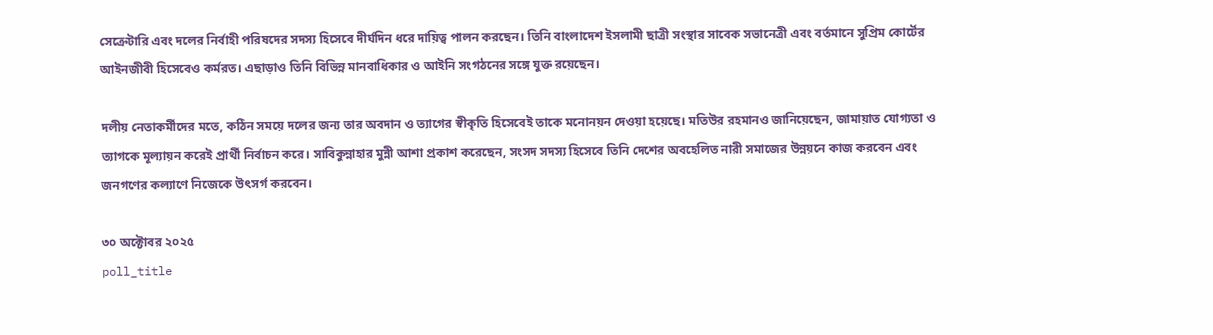সেক্রেটারি এবং দলের নির্বাহী পরিষদের সদস্য হিসেবে দীর্ঘদিন ধরে দায়িত্ব পালন করছেন। তিনি বাংলাদেশ ইসলামী ছাত্রী সংস্থার সাবেক সভানেত্রী এবং বর্তমানে সুপ্রিম কোর্টের আইনজীবী হিসেবেও কর্মরত। এছাড়াও তিনি বিভিন্ন মানবাধিকার ও আইনি সংগঠনের সঙ্গে যুক্ত রয়েছেন।

দলীয় নেতাকর্মীদের মতে, কঠিন সময়ে দলের জন্য তার অবদান ও ত্যাগের স্বীকৃতি হিসেবেই তাকে মনোনয়ন দেওয়া হয়েছে। মতিউর রহমানও জানিয়েছেন, জামায়াত যোগ্যতা ও ত্যাগকে মূল্যায়ন করেই প্রার্থী নির্বাচন করে। সাবিকুন্নাহার মুন্নী আশা প্রকাশ করেছেন, সংসদ সদস্য হিসেবে তিনি দেশের অবহেলিত নারী সমাজের উন্নয়নে কাজ করবেন এবং জনগণের কল্যাণে নিজেকে উৎসর্গ করবেন।

৩০ অক্টোবর ২০২৫
poll_title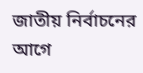জাতীয় নির্বাচনের আগে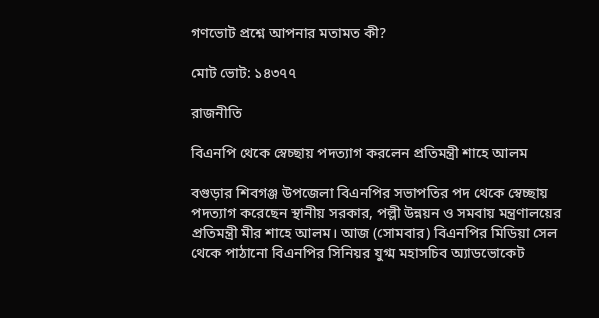গণভোট প্রশ্নে আপনার মতামত কী?

মোট ভোট: ১৪৩৭৭

রাজনীতি

বিএনপি থেকে স্বেচ্ছায় পদত্যাগ করলেন প্রতিমন্ত্রী শাহে আলম

বগুড়ার শিবগঞ্জ উপজেলা বিএনপির সভাপতির পদ থেকে স্বেচ্ছায় পদত্যাগ করেছেন স্থানীয় সরকার, পল্লী উন্নয়ন ও সমবায় মন্ত্রণালয়ের প্রতিমন্ত্রী মীর শাহে আলম। আজ (সোমবার) বিএনপির মিডিয়া সেল থেকে পাঠানো বিএনপির সিনিয়র যুগ্ম মহাসচিব অ্যাডভোকেট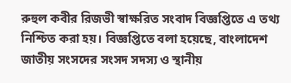রুহুল কবীর রিজভী স্বাক্ষরিত সংবাদ বিজ্ঞপ্তিতে এ তথ্য নিশ্চিত করা হয়। বিজ্ঞপ্তিতে বলা হয়েছে, বাংলাদেশ জাতীয় সংসদের সংসদ সদস্য ও স্থানীয়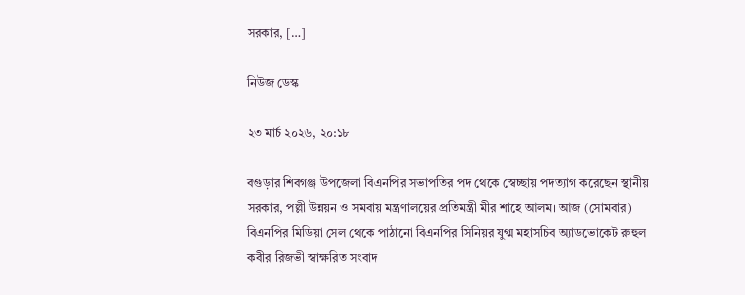সরকার, […]

নিউজ ডেস্ক

২৩ মার্চ ২০২৬, ২০:১৮

বগুড়ার শিবগঞ্জ উপজেলা বিএনপির সভাপতির পদ থেকে স্বেচ্ছায় পদত্যাগ করেছেন স্থানীয় সরকার, পল্লী উন্নয়ন ও সমবায় মন্ত্রণালয়ের প্রতিমন্ত্রী মীর শাহে আলম। আজ (সোমবার) বিএনপির মিডিয়া সেল থেকে পাঠানো বিএনপির সিনিয়র যুগ্ম মহাসচিব অ্যাডভোকেট রুহুল কবীর রিজভী স্বাক্ষরিত সংবাদ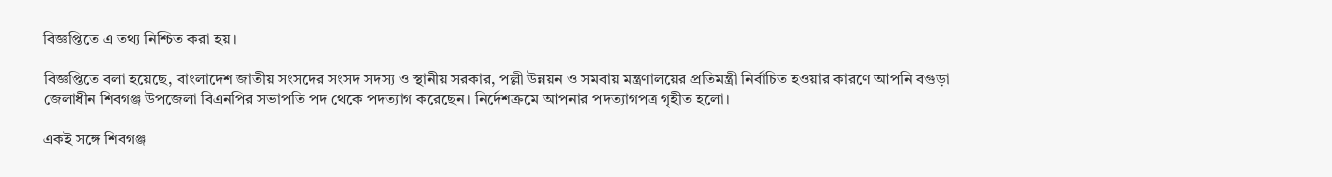বিজ্ঞপ্তিতে এ তথ্য নিশ্চিত করা হয়।

বিজ্ঞপ্তিতে বলা হয়েছে, বাংলাদেশ জাতীয় সংসদের সংসদ সদস্য ও স্থানীয় সরকার, পল্লী উন্নয়ন ও সমবায় মন্ত্রণালয়ের প্রতিমন্ত্রী নির্বাচিত হওয়ার কারণে আপনি বগুড়া জেলাধীন শিবগঞ্জ উপজেলা বিএনপির সভাপতি পদ থেকে পদত্যাগ করেছেন। নির্দেশক্রমে আপনার পদত্যাগপত্র গৃহীত হলো।

একই সঙ্গে শিবগঞ্জ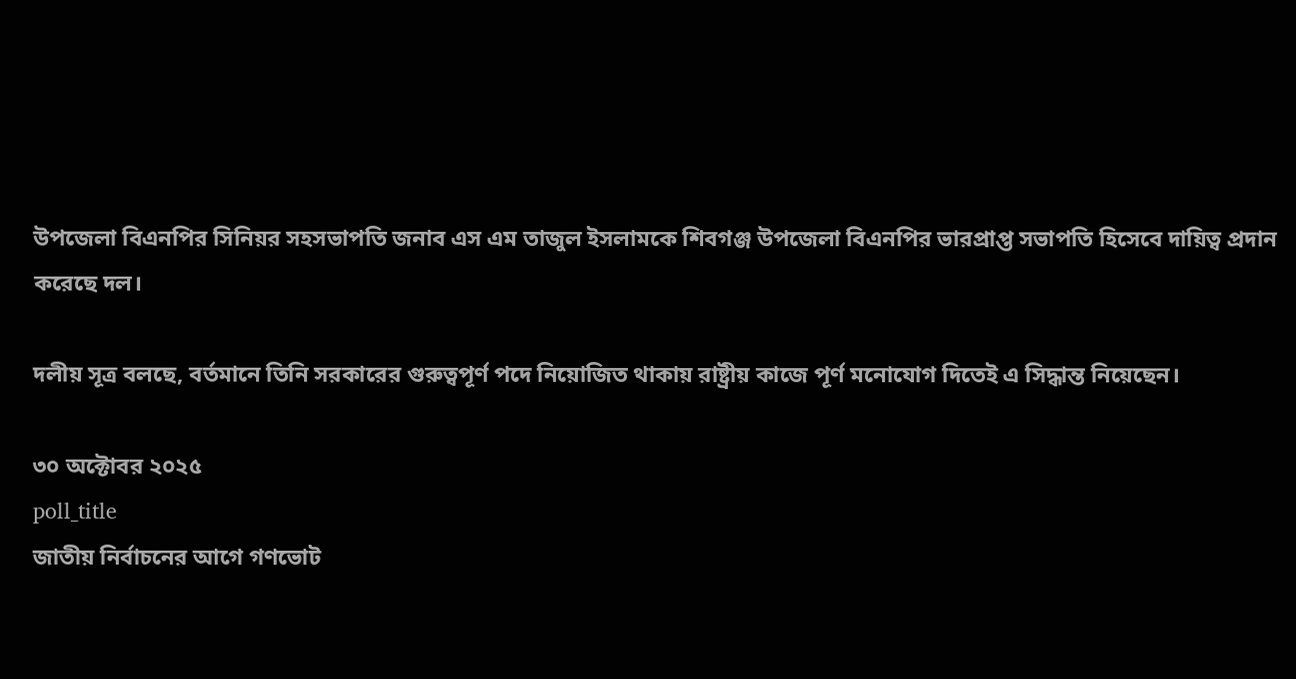উপজেলা বিএনপির সিনিয়র সহসভাপতি জনাব এস এম তাজুল ইসলামকে শিবগঞ্জ উপজেলা বিএনপির ভারপ্রাপ্ত সভাপতি হিসেবে দায়িত্ব প্রদান করেছে দল।

দলীয় সূত্র বলছে, বর্তমানে তিনি সরকারের গুরুত্বপূর্ণ পদে নিয়োজিত থাকায় রাষ্ট্রীয় কাজে পূর্ণ মনোযোগ দিতেই এ সিদ্ধান্ত নিয়েছেন।

৩০ অক্টোবর ২০২৫
poll_title
জাতীয় নির্বাচনের আগে গণভোট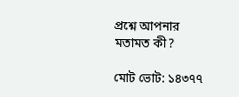প্রশ্নে আপনার মতামত কী?

মোট ভোট: ১৪৩৭৭